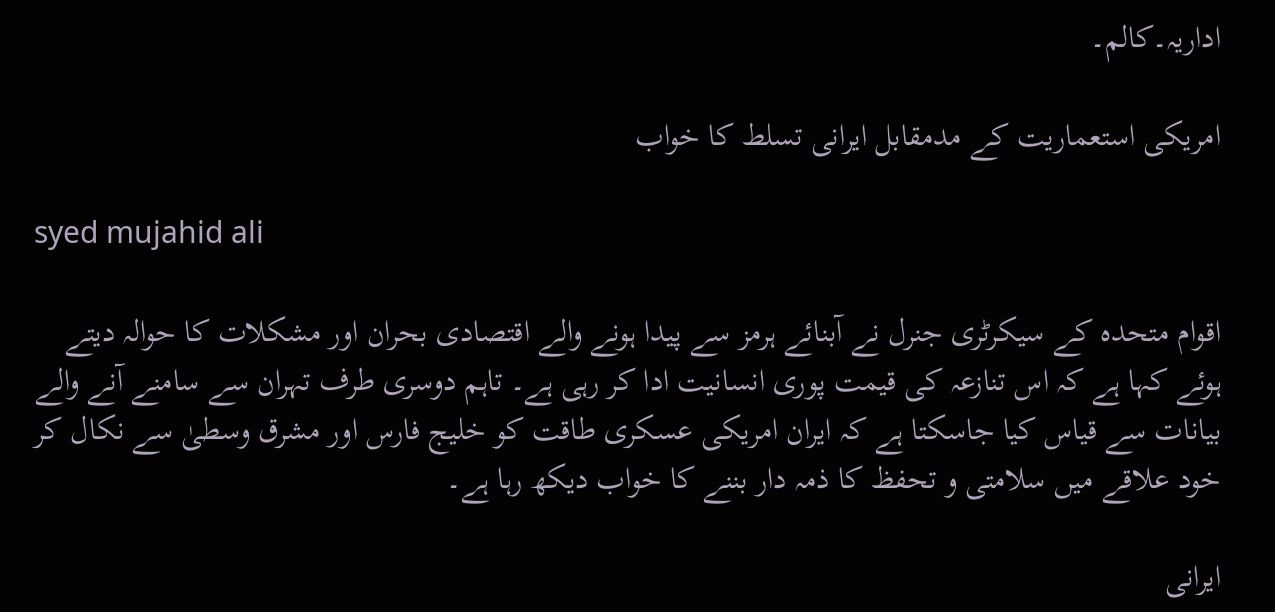اداریہ۔کالم۔

امریکی استعماریت کے مدمقابل ایرانی تسلط کا خواب

syed mujahid ali

اقوام متحدہ کے سیکرٹری جنرل نے آبنائے ہرمز سے پیدا ہونے والے اقتصادی بحران اور مشکلات کا حوالہ دیتے ہوئے کہا ہے کہ اس تنازعہ کی قیمت پوری انسانیت ادا کر رہی ہے۔ تاہم دوسری طرف تہران سے سامنے آنے والے بیانات سے قیاس کیا جاسکتا ہے کہ ایران امریکی عسکری طاقت کو خلیج فارس اور مشرق وسطیٰ سے نکال کر خود علاقے میں سلامتی و تحفظ کا ذمہ دار بننے کا خواب دیکھ رہا ہے۔

ایرانی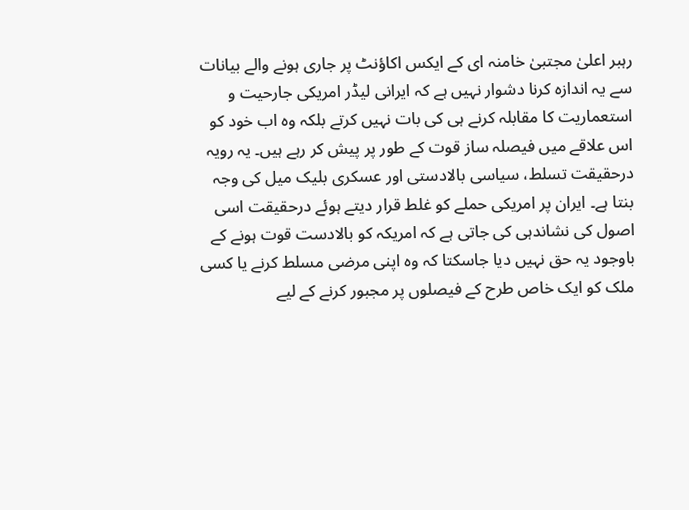رہبر اعلیٰ مجتبیٰ خامنہ ای کے ایکس اکاؤنٹ پر جاری ہونے والے بیانات سے یہ اندازہ کرنا دشوار نہیں ہے کہ ایرانی لیڈر امریکی جارحیت و استعماریت کا مقابلہ کرنے ہی کی بات نہیں کرتے بلکہ وہ اب خود کو اس علاقے میں فیصلہ ساز قوت کے طور پر پیش کر رہے ہیں۔ یہ رویہ درحقیقت تسلط، سیاسی بالادستی اور عسکری بلیک میل کی وجہ بنتا ہے۔ ایران پر امریکی حملے کو غلط قرار دیتے ہوئے درحقیقت اسی اصول کی نشاندہی کی جاتی ہے کہ امریکہ کو بالادست قوت ہونے کے باوجود یہ حق نہیں دیا جاسکتا کہ وہ اپنی مرضی مسلط کرنے یا کسی ملک کو ایک خاص طرح کے فیصلوں پر مجبور کرنے کے لیے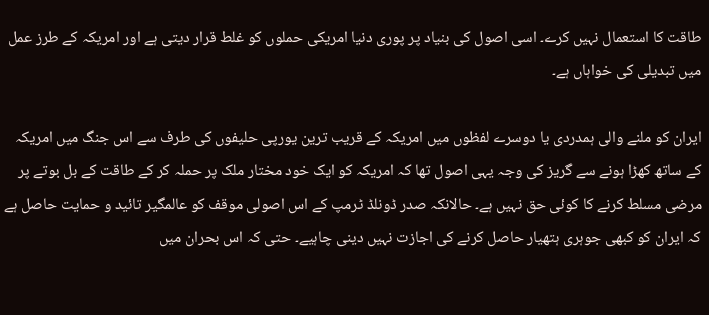طاقت کا استعمال نہیں کرے۔ اسی اصول کی بنیاد پر پوری دنیا امریکی حملوں کو غلط قرار دیتی ہے اور امریکہ کے طرز عمل میں تبدیلی کی خواہاں ہے۔

ایران کو ملنے والی ہمدردی یا دوسرے لفظوں میں امریکہ کے قریب ترین یورپی حلیفوں کی طرف سے اس جنگ میں امریکہ کے ساتھ کھڑا ہونے سے گریز کی وجہ یہی اصول تھا کہ امریکہ کو ایک خود مختار ملک پر حملہ کر کے طاقت کے بل بوتے پر مرضی مسلط کرنے کا کوئی حق نہیں ہے۔ حالانکہ صدر ڈونلڈ ٹرمپ کے اس اصولی موقف کو عالمگیر تائید و حمایت حاصل ہے کہ ایران کو کبھی جوہری ہتھیار حاصل کرنے کی اجازت نہیں دینی چاہیے۔ حتی کہ اس بحران میں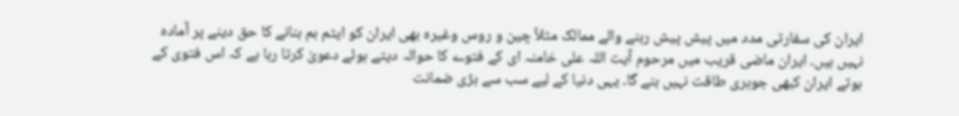ایران کی سفارتی مدد میں پیش پیش رہنے والے ممالک مثلاً چین و روس وغیرہ بھی ایران کو ایٹم بم بنانے کا حق دینے پر آمادہ نہیں ہیں۔ ایران ماضی قریب میں مرحوم آیت اللہ علی خامنہ ای کے فتوے کا حوالہ دیتے ہوئے دعویٰ کرتا رہا ہے کہ اس فتوی کے ہوتے ایران کبھی جوہری طاقت نہیں بنے گا۔ یہی دنیا کے لیے سب سے بڑی ضمانت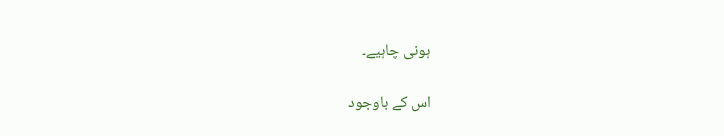ہونی چاہیے۔

اس کے باوجود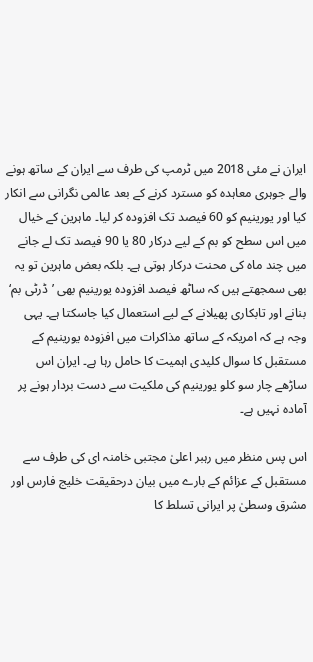ایران نے مئی 2018 میں ٹرمپ کی طرف سے ایران کے ساتھ ہونے والے جوہری معاہدہ کو مسترد کرنے کے بعد عالمی نگرانی سے انکار کیا اور یورینیم کو 60 فیصد تک افزودہ کر لیا۔ ماہرین کے خیال میں اس سطح کو بم کے لیے درکار 80 یا 90 فیصد تک لے جانے میں چند ماہ کی محنت درکار ہوتی ہے۔ بلکہ بعض ماہرین تو یہ بھی سمجھتے ہیں کہ ساٹھ فیصد افزودہ یورینیم بھی ’ڈرٹی بم‘ بنانے اور تابکاری پھیلانے کے لیے استعمال کیا جاسکتا ہے۔ یہی وجہ ہے کہ امریکہ کے ساتھ مذاکرات میں افزودہ یورینیم کے مستقبل کا سوال کلیدی اہمیت کا حامل رہا ہے۔ ایران اس ساڑھے چار سو کلو یورینیم کی ملکیت سے دست بردار ہونے پر آمادہ نہیں ہے۔

اس پس منظر میں رہبر اعلیٰ مجتبی خامنہ ای کی طرف سے مستقبل کے عزائم کے بارے میں بیان درحقیقت خلیج فارس اور مشرق وسطیٰ پر ایرانی تسلط کا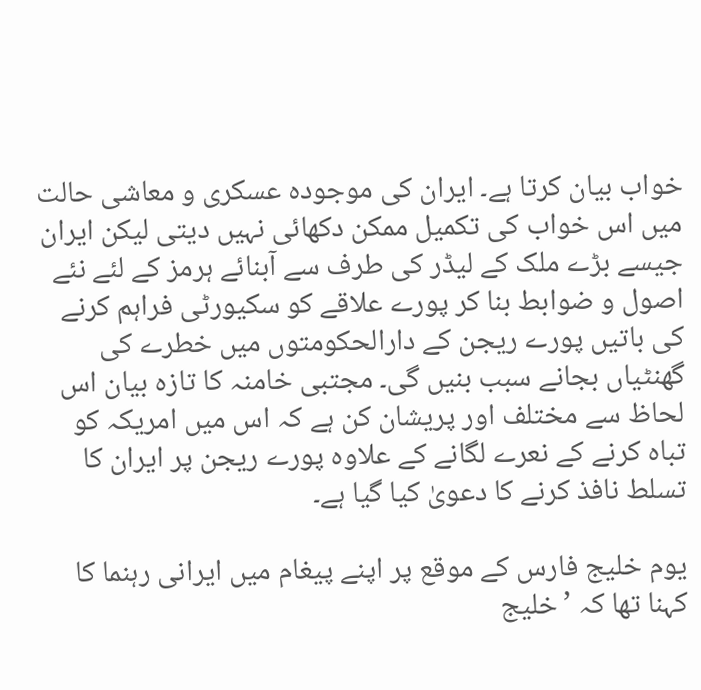خواب بیان کرتا ہے۔ ایران کی موجودہ عسکری و معاشی حالت میں اس خواب کی تکمیل ممکن دکھائی نہیں دیتی لیکن ایران جیسے بڑے ملک کے لیڈر کی طرف سے آبنائے ہرمز کے لئے نئے اصول و ضوابط بنا کر پورے علاقے کو سکیورٹی فراہم کرنے کی باتیں پورے ریجن کے دارالحکومتوں میں خطرے کی گھنٹیاں بجانے سبب بنیں گی۔ مجتبی خامنہ کا تازہ بیان اس لحاظ سے مختلف اور پریشان کن ہے کہ اس میں امریکہ کو تباہ کرنے کے نعرے لگانے کے علاوہ پورے ریجن پر ایران کا تسلط نافذ کرنے کا دعویٰ کیا گیا ہے۔

یوم خلیج فارس کے موقع پر اپنے پیغام میں ایرانی رہنما کا کہنا تھا کہ ’خلیج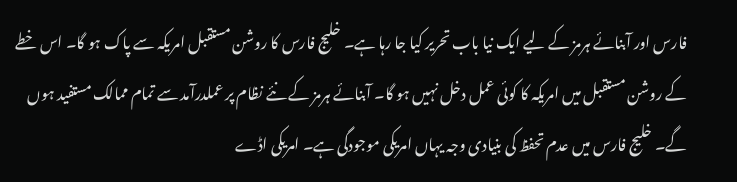فارس اور آبنائے ہرمز کے لیے ایک نیا باب تحریر کیا جا رہا ہے۔ خلیج فارس کا روشن مستقبل امریکہ سے پاک ہو گا۔ اس خطے کے روشن مستقبل میں امریکہ کا کوئی عمل دخل نہیں ہو گا۔ آبنائے ہرمز کے نئے نظام پر عملدرآمد سے تمام ممالک مستفید ہوں گے۔ خلیج فارس میں عدم تحفظ کی بنیادی وجہ یہاں امریکی موجودگی ہے۔ امریکی اڈے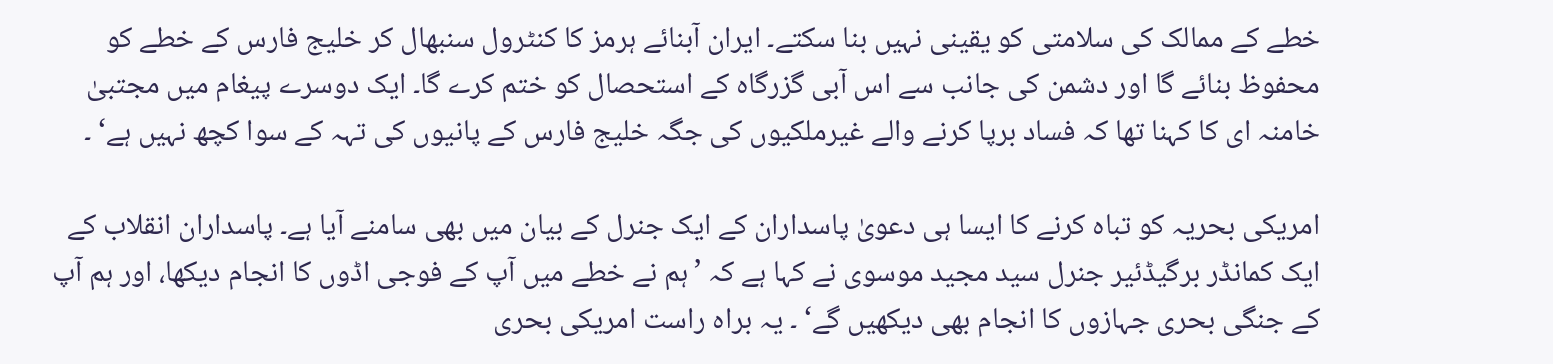خطے کے ممالک کی سلامتی کو یقینی نہیں بنا سکتے۔ ایران آبنائے ہرمز کا کنٹرول سنبھال کر خلیج فارس کے خطے کو محفوظ بنائے گا اور دشمن کی جانب سے اس آبی گزرگاہ کے استحصال کو ختم کرے گا۔ ایک دوسرے پیغام میں مجتبیٰ خامنہ ای کا کہنا تھا کہ فساد برپا کرنے والے غیرملکیوں کی جگہ خلیج فارس کے پانیوں کی تہہ کے سوا کچھ نہیں ہے‘ ۔

امریکی بحریہ کو تباہ کرنے کا ایسا ہی دعویٰ پاسداران کے ایک جنرل کے بیان میں بھی سامنے آیا ہے۔ پاسداران انقلاب کے ایک کمانڈر برگیڈئیر جنرل سید مجید موسوی نے کہا ہے کہ ’ہم نے خطے میں آپ کے فوجی اڈوں کا انجام دیکھا، اور ہم آپ کے جنگی بحری جہازوں کا انجام بھی دیکھیں گے‘ ۔ یہ براہ راست امریکی بحری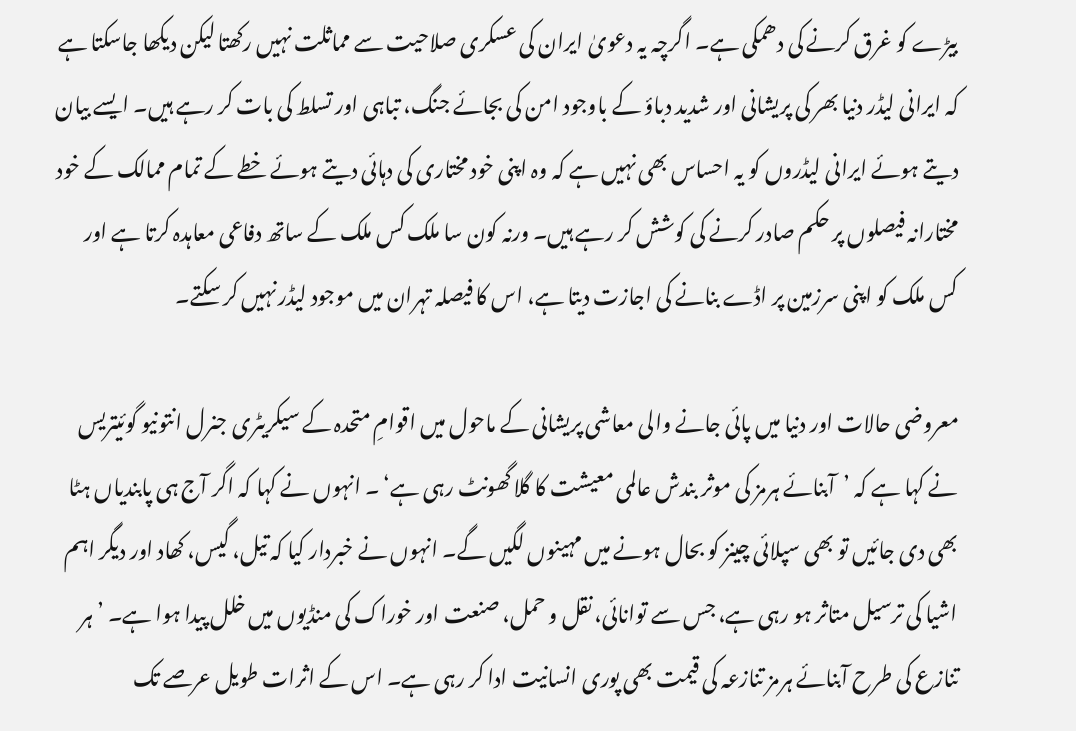بیڑے کو غرق کرنے کی دھمکی ہے۔ اگرچہ یہ دعویٰ ایران کی عسکری صلاحیت سے مماثلت نہیں رکھتا لیکن دیکھا جاسکتا ہے کہ ایرانی لیڈر دنیا بھر کی پریشانی اور شدید دباؤ کے باوجود امن کی بجائے جنگ، تباہی اور تسلط کی بات کر رہے ہیں۔ ایسے بیان دیتے ہوئے ایرانی لیڈروں کو یہ احساس بھی نہیں ہے کہ وہ اپنی خود مختاری کی دہائی دیتے ہوئے خطے کے تمام ممالک کے خود مختارانہ فیصلوں پر حکم صادر کرنے کی کوشش کر رہے ہیں۔ ورنہ کون سا ملک کس ملک کے ساتھ دفاعی معاہدہ کرتا ہے اور کس ملک کو اپنی سرزمین پر اڈے بنانے کی اجازت دیتا ہے، اس کا فیصلہ تہران میں موجود لیڈر نہیں کر سکتے۔

معروضی حالات اور دنیا میں پائی جانے والی معاشی پریشانی کے ماحول میں اقوامِ متحدہ کے سیکریٹری جنرل انتونیو گوئیتریس نے کہا ہے کہ ’آبنائے ہرمز کی موثر بندش عالمی معیشت کا گلا گھونٹ رہی ہے‘ ۔ انہوں نے کہا کہ اگر آج ہی پابندیاں ہٹا بھی دی جائیں تو بھی سپلائی چینز کو بحال ہونے میں مہینوں لگیں گے۔ انہوں نے خبردار کیا کہ تیل، گیس، کھاد اور دیگر اہم اشیا کی ترسیل متاثر ہو رہی ہے، جس سے توانائی، نقل و حمل، صنعت اور خوراک کی منڈیوں میں خلل پیدا ہوا ہے۔ ’ہر تنازع کی طرح آبنائے ہرمز تنازعہ کی قیمت بھی پوری انسانیت ادا کر رہی ہے۔ اس کے اثرات طویل عرصے تک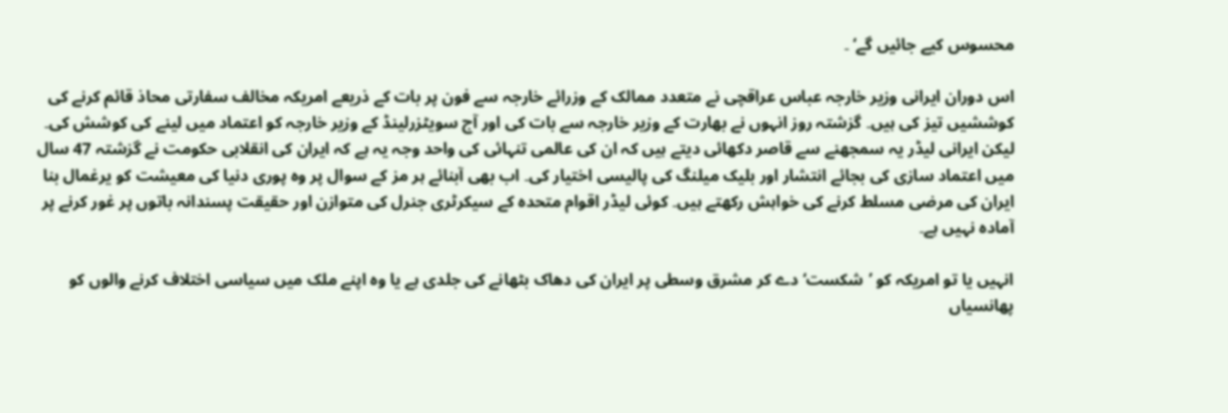محسوس کیے جائیں گے‘ ۔

اس دوران ایرانی وزیر خارجہ عباس عراقچی نے متعدد ممالک کے وزرائے خارجہ سے فون پر بات کے ذریعے امریکہ مخالف سفارتی محاذ قائم کرنے کی کوششیں تیز کی ہیں۔ گزشتہ روز انہوں نے بھارت کے وزیر خارجہ سے بات کی اور آج سویٹزرلینڈ کے وزیر خارجہ کو اعتماد میں لینے کی کوشش کی۔ لیکن ایرانی لیڈر یہ سمجھنے سے قاصر دکھائی دیتے ہیں کہ ان کی عالمی تنہائی کی واحد وجہ یہ ہے کہ ایران کی انقلابی حکومت نے گزشتہ 47 سال میں اعتماد سازی کی بجائے انتشار اور بلیک میلنگ کی پالیسی اختیار کی۔ اب بھی آبنائے ہر مز کے سوال پر وہ پوری دنیا کی معیشت کو یرغمال بنا ایران کی مرضی مسلط کرنے کی خواہش رکھتے ہیں۔ کوئی لیڈر اقوام متحدہ کے سیکرٹری جنرل کی متوازن اور حقیقت پسندانہ باتوں پر غور کرنے پر آمادہ نہیں ہے۔

انہیں یا تو امریکہ کو ’شکست‘ دے کر مشرق وسطی پر ایران کی دھاک بٹھانے کی جلدی ہے یا وہ اپنے ملک میں سیاسی اختلاف کرنے والوں کو پھانسیاں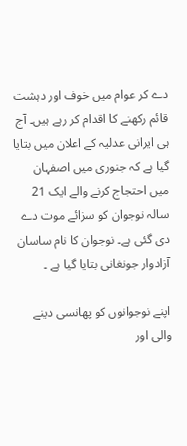دے کر عوام میں خوف اور دہشت قائم رکھنے کا اقدام کر رہے ہیں۔ آج ہی ایرانی عدلیہ کے اعلان میں بتایا گیا ہے کہ جنوری میں اصفہان میں احتجاج کرنے والے ایک 21 سالہ نوجوان کو سزائے موت دے دی گئی ہے۔ نوجوان کا نام ساسان آزادوار جونغانی بتایا گیا ہے ۔

اپنے نوجوانوں کو پھانسی دینے والی اور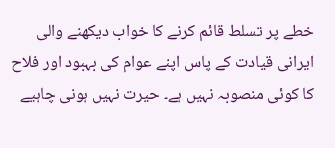خطے پر تسلط قائم کرنے کا خواب دیکھنے والی ایرانی قیادت کے پاس اپنے عوام کی بہبود اور فلاح کا کوئی منصوبہ نہیں ہے۔ حیرت نہیں ہونی چاہیے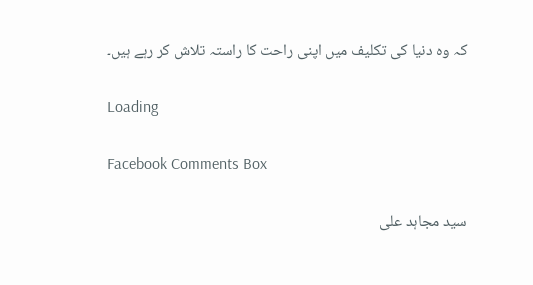کہ وہ دنیا کی تکلیف میں اپنی راحت کا راستہ تلاش کر رہے ہیں۔

Loading

Facebook Comments Box

سید مجاہد علی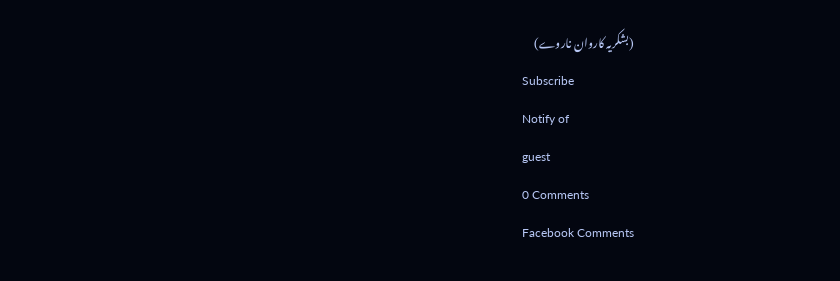(بشکریہ کاروان ناروے)
Subscribe
Notify of
guest
0 Comments
Facebook Comments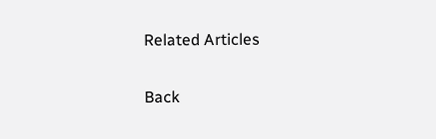Related Articles

Back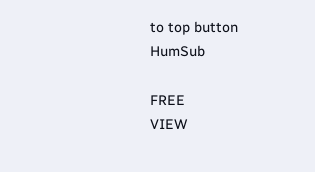to top button
HumSub

FREE
VIEW